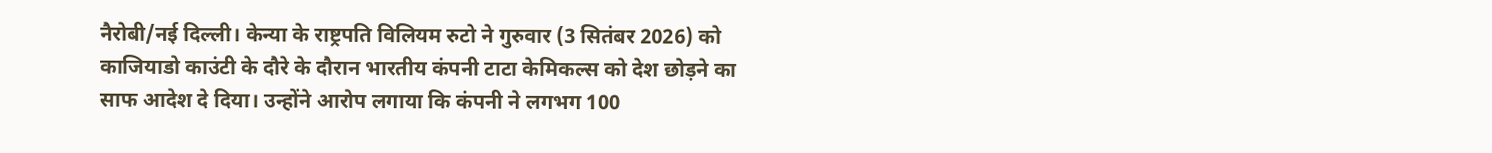नैरोबी/नई दिल्ली। केन्या के राष्ट्रपति विलियम रुटो ने गुरुवार (3 सितंबर 2026) को काजियाडो काउंटी के दौरे के दौरान भारतीय कंपनी टाटा केमिकल्स को देश छोड़ने का साफ आदेश दे दिया। उन्होंने आरोप लगाया कि कंपनी ने लगभग 100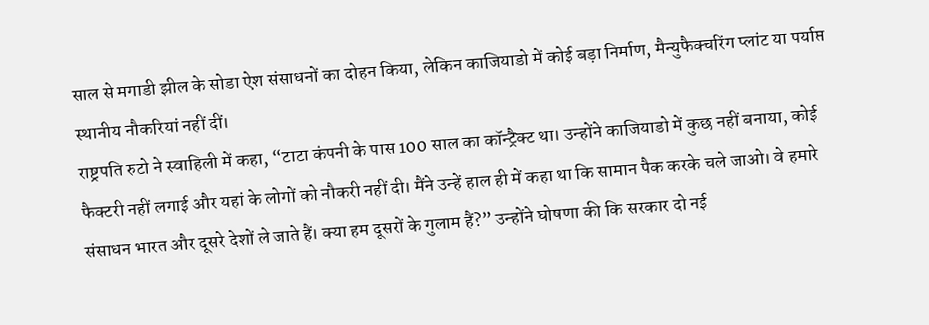साल से मगाडी झील के सोडा ऐश संसाधनों का दोहन किया, लेकिन काजियाडो में कोई बड़ा निर्माण, मैन्युफैक्चरिंग प्लांट या पर्याप्त स्थानीय नौकरियां नहीं दीं।
राष्ट्रपति रुटो ने स्वाहिली में कहा, “टाटा कंपनी के पास 100 साल का कॉन्ट्रैक्ट था। उन्होंने काजियाडो में कुछ नहीं बनाया, कोई फैक्टरी नहीं लगाई और यहां के लोगों को नौकरी नहीं दी। मैंने उन्हें हाल ही में कहा था कि सामान पैक करके चले जाओ। वे हमारे संसाधन भारत और दूसरे देशों ले जाते हैं। क्या हम दूसरों के गुलाम हैं?” उन्होंने घोषणा की कि सरकार दो नई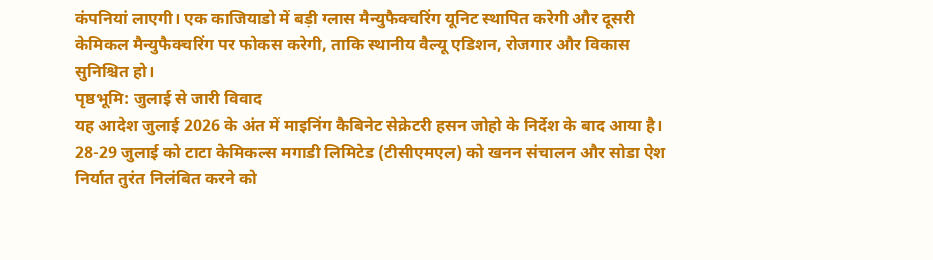कंपनियां लाएगी। एक काजियाडो में बड़ी ग्लास मैन्युफैक्चरिंग यूनिट स्थापित करेगी और दूसरी केमिकल मैन्युफैक्चरिंग पर फोकस करेगी, ताकि स्थानीय वैल्यू एडिशन, रोजगार और विकास सुनिश्चित हो।
पृष्ठभूमि: जुलाई से जारी विवाद
यह आदेश जुलाई 2026 के अंत में माइनिंग कैबिनेट सेक्रेटरी हसन जोहो के निर्देश के बाद आया है। 28-29 जुलाई को टाटा केमिकल्स मगाडी लिमिटेड (टीसीएमएल) को खनन संचालन और सोडा ऐश निर्यात तुरंत निलंबित करने को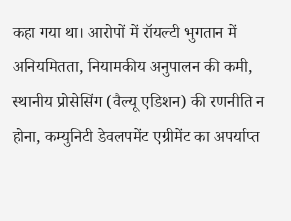कहा गया था। आरोपों में रॉयल्टी भुगतान में अनियमितता, नियामकीय अनुपालन की कमी, स्थानीय प्रोसेसिंग (वैल्यू एडिशन) की रणनीति न होना, कम्युनिटी डेवलपमेंट एग्रीमेंट का अपर्याप्त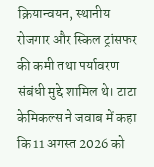क्रियान्वयन, स्थानीय रोजगार और स्किल ट्रांसफर की कमी तथा पर्यावरण संबंधी मुद्दे शामिल थे। टाटा केमिकल्स ने जवाब में कहा कि 11 अगस्त 2026 को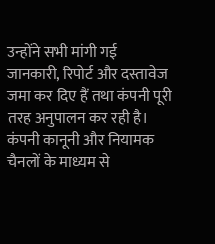उन्होंने सभी मांगी गई जानकारी, रिपोर्ट और दस्तावेज जमा कर दिए हैं तथा कंपनी पूरी तरह अनुपालन कर रही है। कंपनी कानूनी और नियामक चैनलों के माध्यम से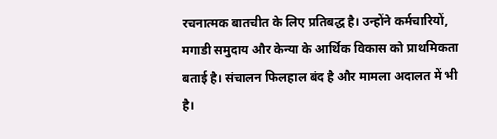रचनात्मक बातचीत के लिए प्रतिबद्ध है। उन्होंने कर्मचारियों, मगाडी समुदाय और केन्या के आर्थिक विकास को प्राथमिकता बताई है। संचालन फिलहाल बंद है और मामला अदालत में भी है।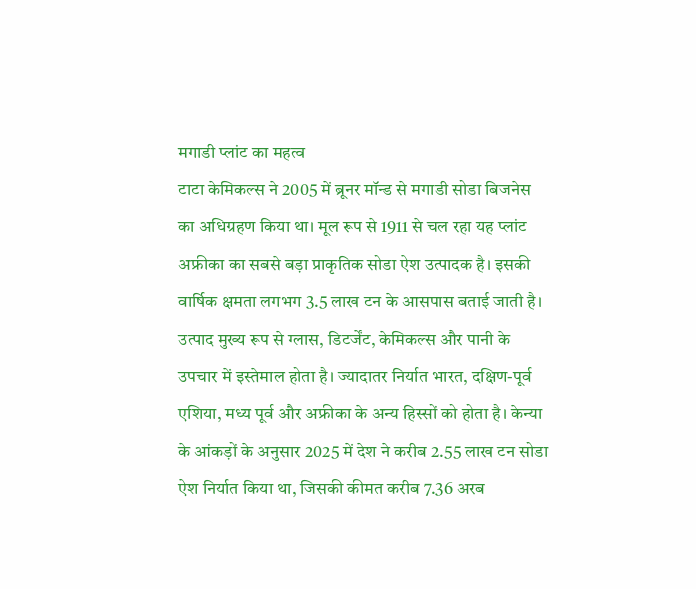मगाडी प्लांट का महत्व
टाटा केमिकल्स ने 2005 में ब्रूनर मॉन्ड से मगाडी सोडा बिजनेस का अधिग्रहण किया था। मूल रूप से 1911 से चल रहा यह प्लांट अफ्रीका का सबसे बड़ा प्राकृतिक सोडा ऐश उत्पादक है। इसकी वार्षिक क्षमता लगभग 3.5 लाख टन के आसपास बताई जाती है। उत्पाद मुख्य रूप से ग्लास, डिटर्जेंट, केमिकल्स और पानी के उपचार में इस्तेमाल होता है। ज्यादातर निर्यात भारत, दक्षिण-पूर्व एशिया, मध्य पूर्व और अफ्रीका के अन्य हिस्सों को होता है। केन्या के आंकड़ों के अनुसार 2025 में देश ने करीब 2.55 लाख टन सोडा ऐश निर्यात किया था, जिसकी कीमत करीब 7.36 अरब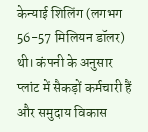केन्याई शिलिंग (लगभग 56-57 मिलियन डॉलर) थी। कंपनी के अनुसार प्लांट में सैकड़ों कर्मचारी हैं और समुदाय विकास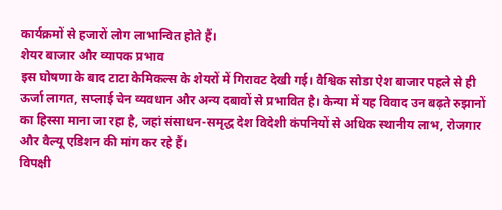कार्यक्रमों से हजारों लोग लाभान्वित होते हैं।
शेयर बाजार और व्यापक प्रभाव
इस घोषणा के बाद टाटा केमिकल्स के शेयरों में गिरावट देखी गई। वैश्विक सोडा ऐश बाजार पहले से ही ऊर्जा लागत, सप्लाई चेन व्यवधान और अन्य दबावों से प्रभावित है। केन्या में यह विवाद उन बढ़ते रुझानों का हिस्सा माना जा रहा है, जहां संसाधन-समृद्ध देश विदेशी कंपनियों से अधिक स्थानीय लाभ, रोजगार और वैल्यू एडिशन की मांग कर रहे हैं।
विपक्षी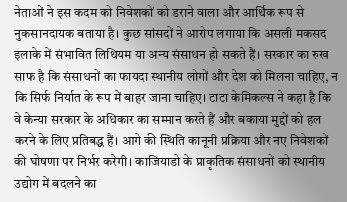नेताओं ने इस कदम को निवेशकों को डराने वाला और आर्थिक रूप से नुकसानदायक बताया है। कुछ सांसदों ने आरोप लगाया कि असली मकसद इलाके में संभावित लिथियम या अन्य संसाधन हो सकते हैं। सरकार का रुख साफ है कि संसाधनों का फायदा स्थानीय लोगों और देश को मिलना चाहिए, न कि सिर्फ निर्यात के रूप में बाहर जाना चाहिए। टाटा केमिकल्स ने कहा है कि वे केन्या सरकार के अधिकार का सम्मान करते हैं और बकाया मुद्दों को हल करने के लिए प्रतिबद्ध हैं। आगे की स्थिति कानूनी प्रक्रिया और नए निवेशकों की घोषणा पर निर्भर करेगी। काजियाडो के प्राकृतिक संसाधनों को स्थानीय उद्योग में बदलने का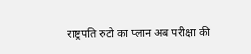राष्ट्रपति रुटो का प्लान अब परीक्षा की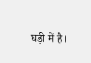घड़ी में है।